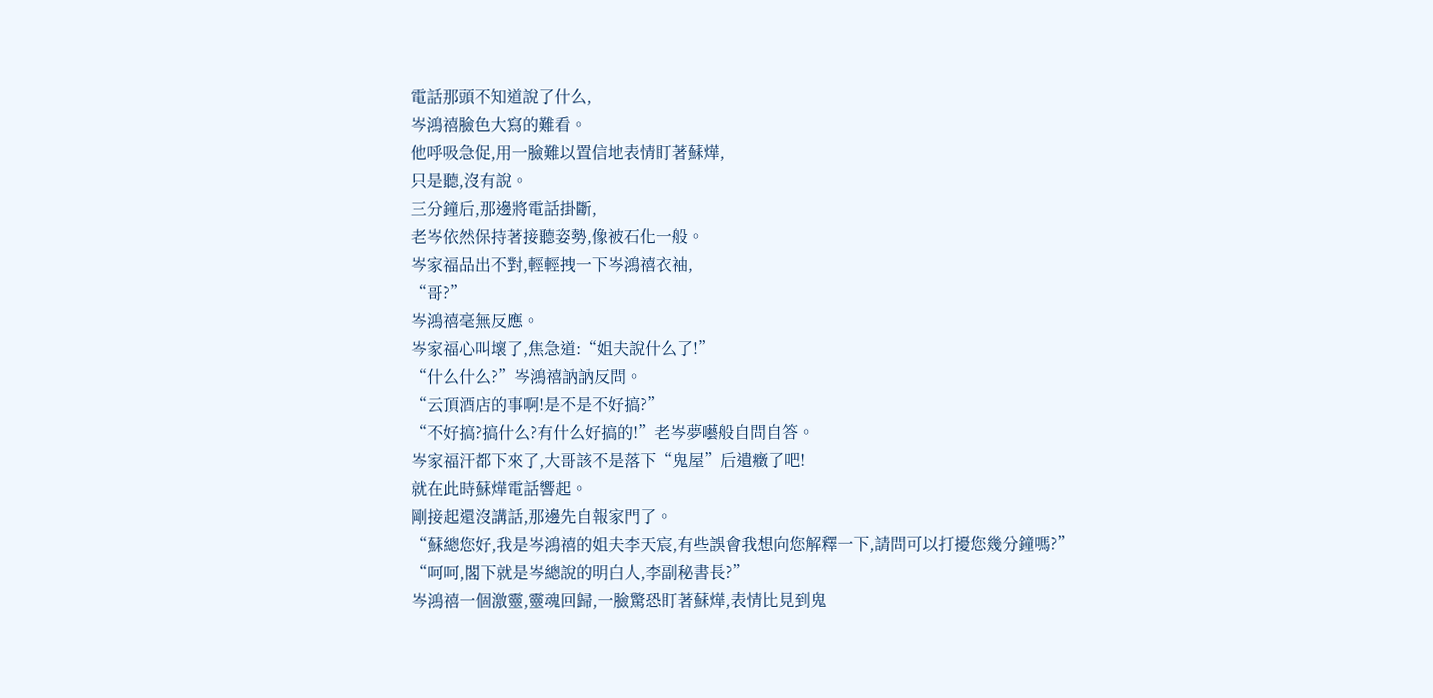電話那頭不知道說了什么,
岑鴻禧臉色大寫的難看。
他呼吸急促,用一臉難以置信地表情盯著蘇燁,
只是聽,沒有說。
三分鐘后,那邊將電話掛斷,
老岑依然保持著接聽姿勢,像被石化一般。
岑家福品出不對,輕輕拽一下岑鴻禧衣袖,
“哥?”
岑鴻禧毫無反應。
岑家福心叫壞了,焦急道:“姐夫說什么了!”
“什么什么?”岑鴻禧訥訥反問。
“云頂酒店的事啊!是不是不好搞?”
“不好搞?搞什么?有什么好搞的!”老岑夢囈般自問自答。
岑家福汗都下來了,大哥該不是落下“鬼屋”后遺癥了吧!
就在此時蘇燁電話響起。
剛接起還沒講話,那邊先自報家門了。
“蘇總您好,我是岑鴻禧的姐夫李天宸,有些誤會我想向您解釋一下,請問可以打擾您幾分鐘嗎?”
“呵呵,閣下就是岑總說的明白人,李副秘書長?”
岑鴻禧一個激靈,靈魂回歸,一臉驚恐盯著蘇燁,表情比見到鬼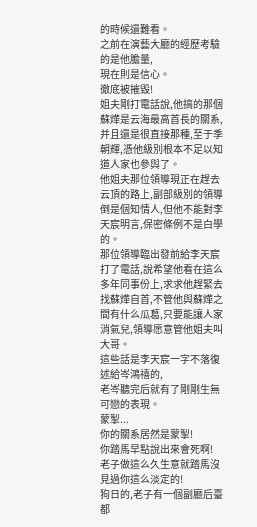的時候還難看。
之前在演藝大廳的經歷考驗的是他膽量,
現在則是信心。
徹底被摧毀!
姐夫剛打電話說,他搞的那個蘇燁是云海最高首長的關系,并且還是很直接那種,至于季朝輝,憑他級別根本不足以知道人家也參與了。
他姐夫那位領導現正在趕去云頂的路上,副部級別的領導倒是個知情人,但他不能對李天宸明言,保密條例不是白學的。
那位領導臨出發前給李天宸打了電話,說希望他看在這么多年同事份上,求求他趕緊去找蘇燁自首,不管他與蘇燁之間有什么瓜葛,只要能讓人家消氣兒,領導愿意管他姐夫叫大哥。
這些話是李天宸一字不落復述給岑鴻禧的,
老岑聽完后就有了剛剛生無可戀的表現。
蒙掣...
你的關系居然是蒙掣!
你踏馬早點說出來會死啊!
老子做這么久生意就踏馬沒見過你這么淡定的!
狗日的,老子有一個副廳后臺都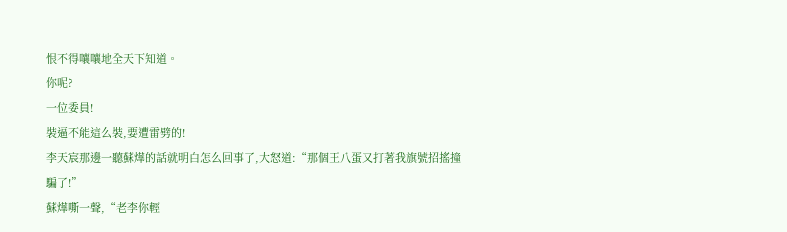恨不得嚷嚷地全天下知道。
你呢?
一位委員!
裝逼不能這么裝,要遭雷劈的!
李天宸那邊一聽蘇燁的話就明白怎么回事了,大怒道:“那個王八蛋又打著我旗號招搖撞騙了!”
蘇燁嘶一聲,“老李你輕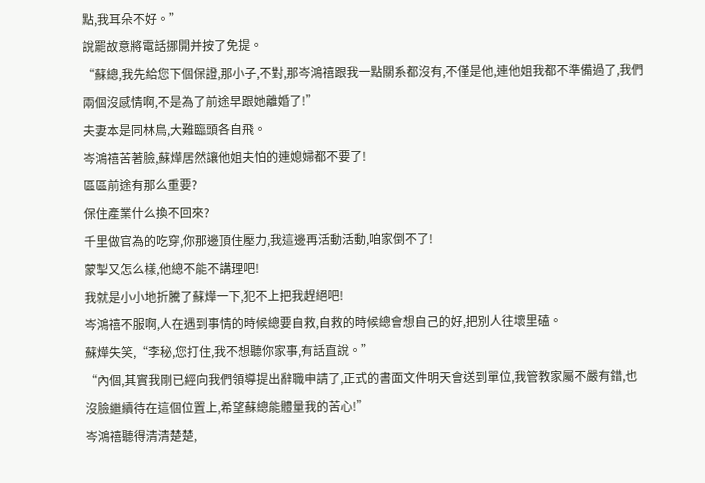點,我耳朵不好。”
說罷故意將電話挪開并按了免提。
“蘇總,我先給您下個保證,那小子,不對,那岑鴻禧跟我一點關系都沒有,不僅是他,連他姐我都不準備過了,我們兩個沒感情啊,不是為了前途早跟她離婚了!”
夫妻本是同林鳥,大難臨頭各自飛。
岑鴻禧苦著臉,蘇燁居然讓他姐夫怕的連媳婦都不要了!
區區前途有那么重要?
保住產業什么換不回來?
千里做官為的吃穿,你那邊頂住壓力,我這邊再活動活動,咱家倒不了!
蒙掣又怎么樣,他總不能不講理吧!
我就是小小地折騰了蘇燁一下,犯不上把我趕絕吧!
岑鴻禧不服啊,人在遇到事情的時候總要自救,自救的時候總會想自己的好,把別人往壞里磕。
蘇燁失笑,“李秘,您打住,我不想聽你家事,有話直說。”
“內個,其實我剛已經向我們領導提出辭職申請了,正式的書面文件明天會送到單位,我管教家屬不嚴有錯,也沒臉繼續待在這個位置上,希望蘇總能體量我的苦心!”
岑鴻禧聽得清清楚楚,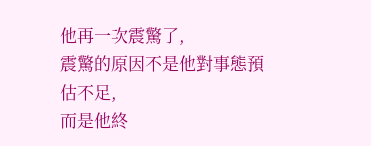他再一次震驚了,
震驚的原因不是他對事態預估不足,
而是他終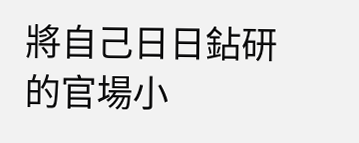將自己日日鉆研的官場小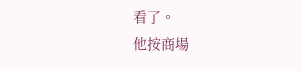看了。
他按商場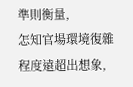準則衡量,
怎知官場環境復雜程度遠超出想象,